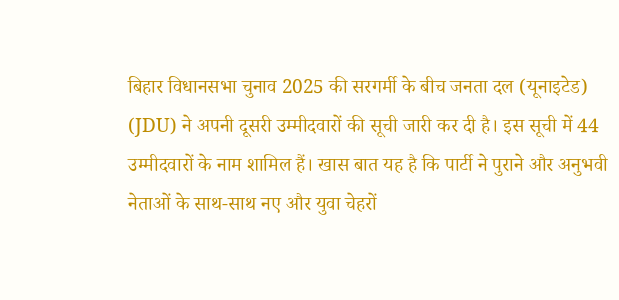बिहार विधानसभा चुनाव 2025 की सरगर्मी के बीच जनता दल (यूनाइटेड) (JDU) ने अपनी दूसरी उम्मीदवारों की सूची जारी कर दी है। इस सूची में 44 उम्मीदवारों के नाम शामिल हैं। खास बात यह है कि पार्टी ने पुराने और अनुभवी नेताओं के साथ-साथ नए और युवा चेहरों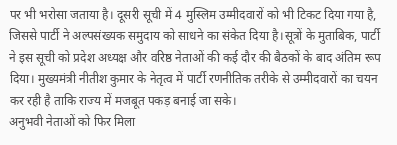पर भी भरोसा जताया है। दूसरी सूची में 4 मुस्लिम उम्मीदवारों को भी टिकट दिया गया है, जिससे पार्टी ने अल्पसंख्यक समुदाय को साधने का संकेत दिया है।सूत्रों के मुताबिक, पार्टी ने इस सूची को प्रदेश अध्यक्ष और वरिष्ठ नेताओं की कई दौर की बैठकों के बाद अंतिम रूप दिया। मुख्यमंत्री नीतीश कुमार के नेतृत्व में पार्टी रणनीतिक तरीके से उम्मीदवारों का चयन कर रही है ताकि राज्य में मजबूत पकड़ बनाई जा सके।
अनुभवी नेताओं को फिर मिला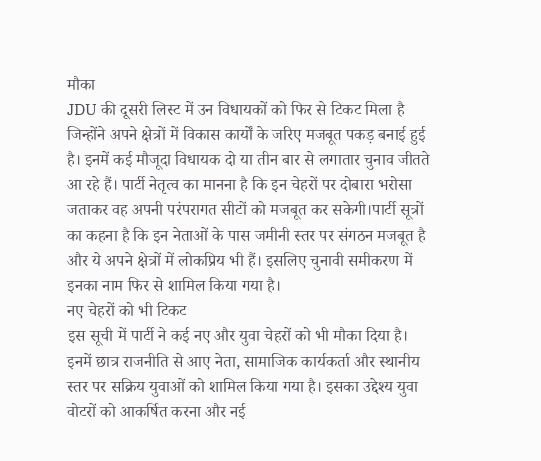मौका
JDU की दूसरी लिस्ट में उन विधायकों को फिर से टिकट मिला है जिन्होंने अपने क्षेत्रों में विकास कार्यों के जरिए मजबूत पकड़ बनाई हुई है। इनमें कई मौजूदा विधायक दो या तीन बार से लगातार चुनाव जीतते आ रहे हैं। पार्टी नेतृत्व का मानना है कि इन चेहरों पर दोबारा भरोसा जताकर वह अपनी परंपरागत सीटों को मजबूत कर सकेगी।पार्टी सूत्रों का कहना है कि इन नेताओं के पास जमीनी स्तर पर संगठन मजबूत है और ये अपने क्षेत्रों में लोकप्रिय भी हैं। इसलिए चुनावी समीकरण में इनका नाम फिर से शामिल किया गया है।
नए चेहरों को भी टिकट
इस सूची में पार्टी ने कई नए और युवा चेहरों को भी मौका दिया है। इनमें छात्र राजनीति से आए नेता, सामाजिक कार्यकर्ता और स्थानीय स्तर पर सक्रिय युवाओं को शामिल किया गया है। इसका उद्देश्य युवा वोटरों को आकर्षित करना और नई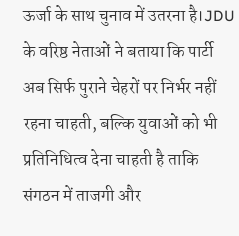ऊर्जा के साथ चुनाव में उतरना है।JDU के वरिष्ठ नेताओं ने बताया कि पार्टी अब सिर्फ पुराने चेहरों पर निर्भर नहीं रहना चाहती, बल्कि युवाओं को भी प्रतिनिधित्व देना चाहती है ताकि संगठन में ताजगी और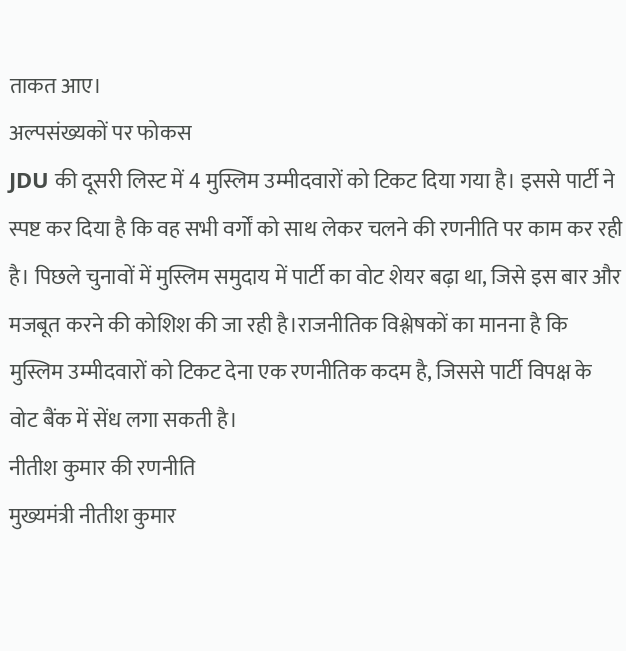ताकत आए।
अल्पसंख्यकों पर फोकस
JDU की दूसरी लिस्ट में 4 मुस्लिम उम्मीदवारों को टिकट दिया गया है। इससे पार्टी ने स्पष्ट कर दिया है कि वह सभी वर्गों को साथ लेकर चलने की रणनीति पर काम कर रही है। पिछले चुनावों में मुस्लिम समुदाय में पार्टी का वोट शेयर बढ़ा था, जिसे इस बार और मजबूत करने की कोशिश की जा रही है।राजनीतिक विश्लेषकों का मानना है कि मुस्लिम उम्मीदवारों को टिकट देना एक रणनीतिक कदम है, जिससे पार्टी विपक्ष के वोट बैंक में सेंध लगा सकती है।
नीतीश कुमार की रणनीति
मुख्यमंत्री नीतीश कुमार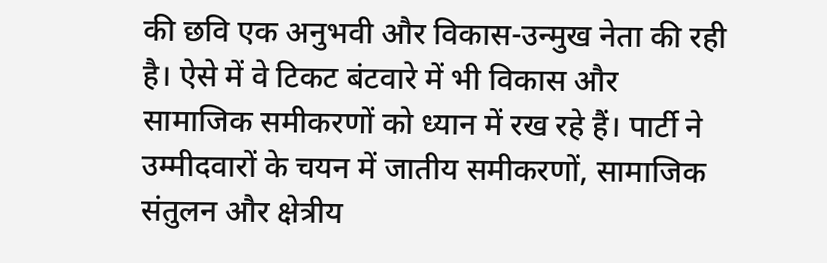की छवि एक अनुभवी और विकास-उन्मुख नेता की रही है। ऐसे में वे टिकट बंटवारे में भी विकास और सामाजिक समीकरणों को ध्यान में रख रहे हैं। पार्टी ने उम्मीदवारों के चयन में जातीय समीकरणों, सामाजिक संतुलन और क्षेत्रीय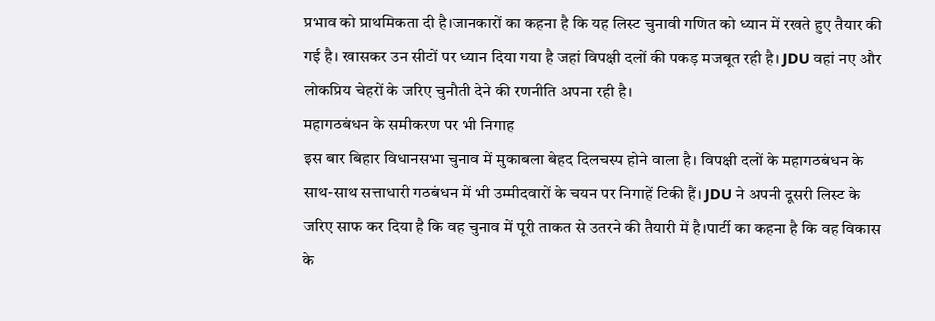प्रभाव को प्राथमिकता दी है।जानकारों का कहना है कि यह लिस्ट चुनावी गणित को ध्यान में रखते हुए तैयार की गई है। खासकर उन सीटों पर ध्यान दिया गया है जहां विपक्षी दलों की पकड़ मजबूत रही है। JDU वहां नए और लोकप्रिय चेहरों के जरिए चुनौती देने की रणनीति अपना रही है।
महागठबंधन के समीकरण पर भी निगाह
इस बार बिहार विधानसभा चुनाव में मुकाबला बेहद दिलचस्प होने वाला है। विपक्षी दलों के महागठबंधन के साथ-साथ सत्ताधारी गठबंधन में भी उम्मीदवारों के चयन पर निगाहें टिकी हैं। JDU ने अपनी दूसरी लिस्ट के जरिए साफ कर दिया है कि वह चुनाव में पूरी ताकत से उतरने की तैयारी में है।पार्टी का कहना है कि वह विकास के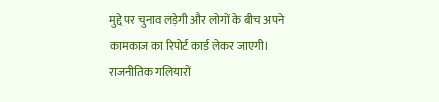मुद्दे पर चुनाव लड़ेगी और लोगों के बीच अपने कामकाज का रिपोर्ट कार्ड लेकर जाएगी।
राजनीतिक गलियारों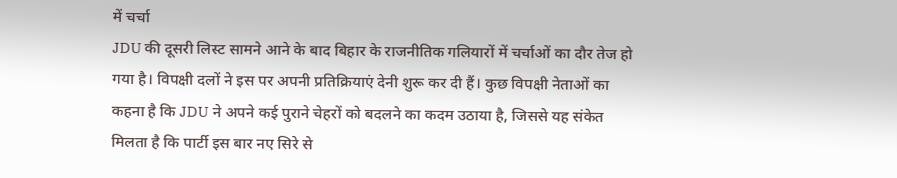में चर्चा
JDU की दूसरी लिस्ट सामने आने के बाद बिहार के राजनीतिक गलियारों में चर्चाओं का दौर तेज हो गया है। विपक्षी दलों ने इस पर अपनी प्रतिक्रियाएं देनी शुरू कर दी हैं। कुछ विपक्षी नेताओं का कहना है कि JDU ने अपने कई पुराने चेहरों को बदलने का कदम उठाया है, जिससे यह संकेत मिलता है कि पार्टी इस बार नए सिरे से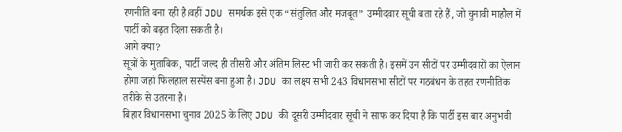रणनीति बना रही है।वहीं JDU समर्थक इसे एक “संतुलित और मजबूत” उम्मीदवार सूची बता रहे हैं, जो चुनावी माहौल में पार्टी को बढ़त दिला सकती है।
आगे क्या?
सूत्रों के मुताबिक, पार्टी जल्द ही तीसरी और अंतिम लिस्ट भी जारी कर सकती है। इसमें उन सीटों पर उम्मीदवारों का ऐलान होगा जहां फिलहाल सस्पेंस बना हुआ है। JDU का लक्ष्य सभी 243 विधानसभा सीटों पर गठबंधन के तहत रणनीतिक तरीके से उतरना है।
बिहार विधानसभा चुनाव 2025 के लिए JDU की दूसरी उम्मीदवार सूची ने साफ कर दिया है कि पार्टी इस बार अनुभवी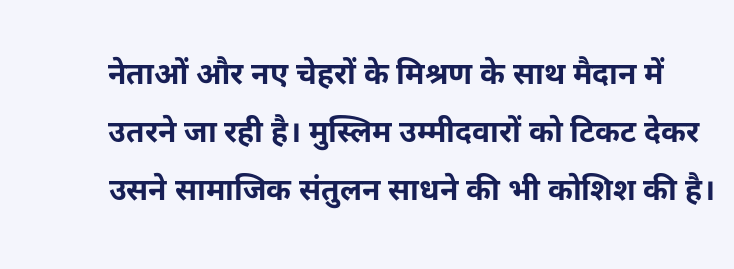नेताओं और नए चेहरों के मिश्रण के साथ मैदान में उतरने जा रही है। मुस्लिम उम्मीदवारों को टिकट देकर उसने सामाजिक संतुलन साधने की भी कोशिश की है।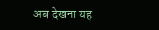अब देखना यह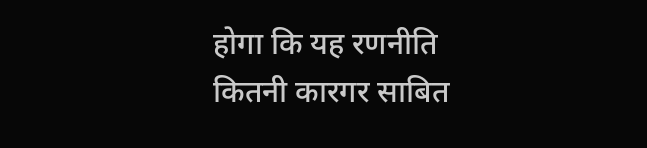होगा कि यह रणनीति कितनी कारगर साबित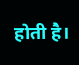होती है।